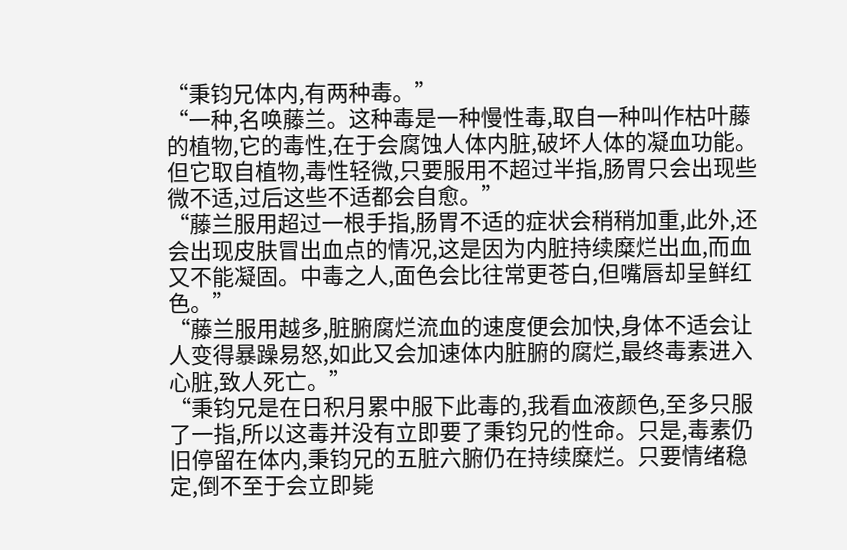“秉钧兄体内,有两种毒。”
“一种,名唤藤兰。这种毒是一种慢性毒,取自一种叫作枯叶藤的植物,它的毒性,在于会腐蚀人体内脏,破坏人体的凝血功能。但它取自植物,毒性轻微,只要服用不超过半指,肠胃只会出现些微不适,过后这些不适都会自愈。”
“藤兰服用超过一根手指,肠胃不适的症状会稍稍加重,此外,还会出现皮肤冒出血点的情况,这是因为内脏持续糜烂出血,而血又不能凝固。中毒之人,面色会比往常更苍白,但嘴唇却呈鲜红色。”
“藤兰服用越多,脏腑腐烂流血的速度便会加快,身体不适会让人变得暴躁易怒,如此又会加速体内脏腑的腐烂,最终毒素进入心脏,致人死亡。”
“秉钧兄是在日积月累中服下此毒的,我看血液颜色,至多只服了一指,所以这毒并没有立即要了秉钧兄的性命。只是,毒素仍旧停留在体内,秉钧兄的五脏六腑仍在持续糜烂。只要情绪稳定,倒不至于会立即毙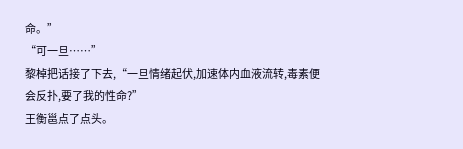命。”
“可一旦……”
黎棹把话接了下去,“一旦情绪起伏,加速体内血液流转,毒素便会反扑,要了我的性命?”
王衡邕点了点头。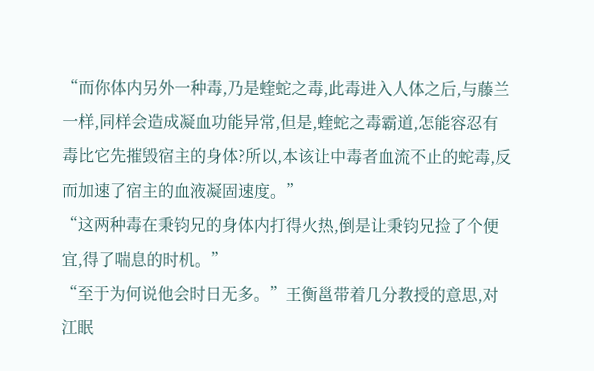“而你体内另外一种毒,乃是蝰蛇之毒,此毒进入人体之后,与藤兰一样,同样会造成凝血功能异常,但是,蝰蛇之毒霸道,怎能容忍有毒比它先摧毁宿主的身体?所以,本该让中毒者血流不止的蛇毒,反而加速了宿主的血液凝固速度。”
“这两种毒在秉钧兄的身体内打得火热,倒是让秉钧兄捡了个便宜,得了喘息的时机。”
“至于为何说他会时日无多。”王衡邕带着几分教授的意思,对江眠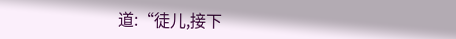道:“徒儿,接下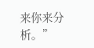来你来分析。”